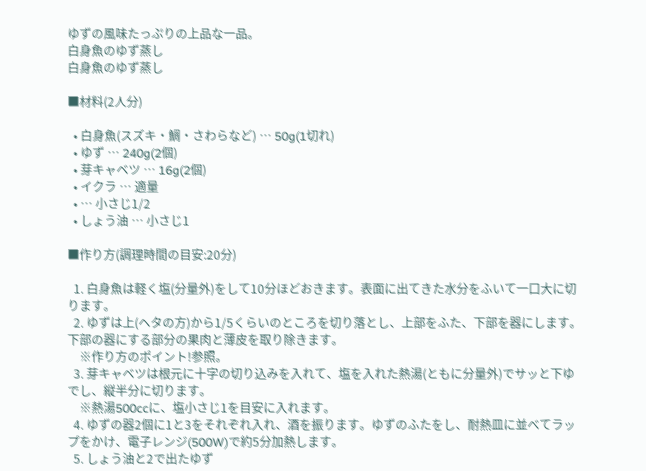ゆずの風味たっぷりの上品な一品。
白身魚のゆず蒸し
白身魚のゆず蒸し

■材料(2人分)

  • 白身魚(スズキ・鯛・さわらなど) … 50g(1切れ)
  • ゆず … 240g(2個)
  • 芽キャベツ … 16g(2個)
  • イクラ … 適量
  • … 小さじ1/2
  • しょう油 … 小さじ1

■作り方(調理時間の目安:20分)

  1. 白身魚は軽く塩(分量外)をして10分ほどおきます。表面に出てきた水分をふいて一口大に切ります。
  2. ゆずは上(ヘタの方)から1/5くらいのところを切り落とし、上部をふた、下部を器にします。下部の器にする部分の果肉と薄皮を取り除きます。
    ※作り方のポイント!参照。
  3. 芽キャベツは根元に十字の切り込みを入れて、塩を入れた熱湯(ともに分量外)でサッと下ゆでし、縦半分に切ります。
    ※熱湯500ccに、塩小さじ1を目安に入れます。
  4. ゆずの器2個に1と3をそれぞれ入れ、酒を振ります。ゆずのふたをし、耐熱皿に並べてラップをかけ、電子レンジ(500W)で約5分加熱します。
  5. しょう油と2で出たゆず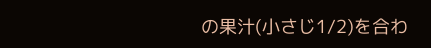の果汁(小さじ1/2)を合わ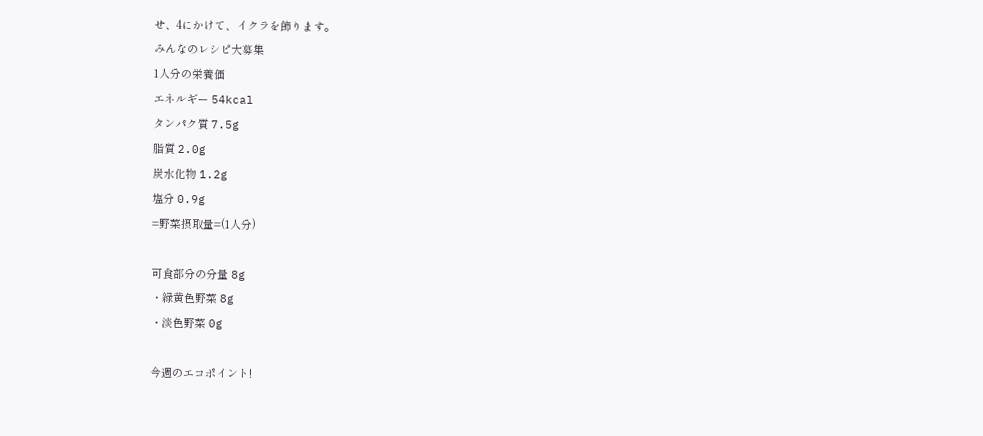せ、4にかけて、イクラを飾ります。
みんなのレシピ大募集
1人分の栄養価
エネルギー 54kcal
タンパク質 7.5g
脂質 2.0g
炭水化物 1.2g
塩分 0.9g
=野菜摂取量=(1人分)

可食部分の分量 8g
・緑黄色野菜 8g
・淡色野菜 0g

今週のエコポイント!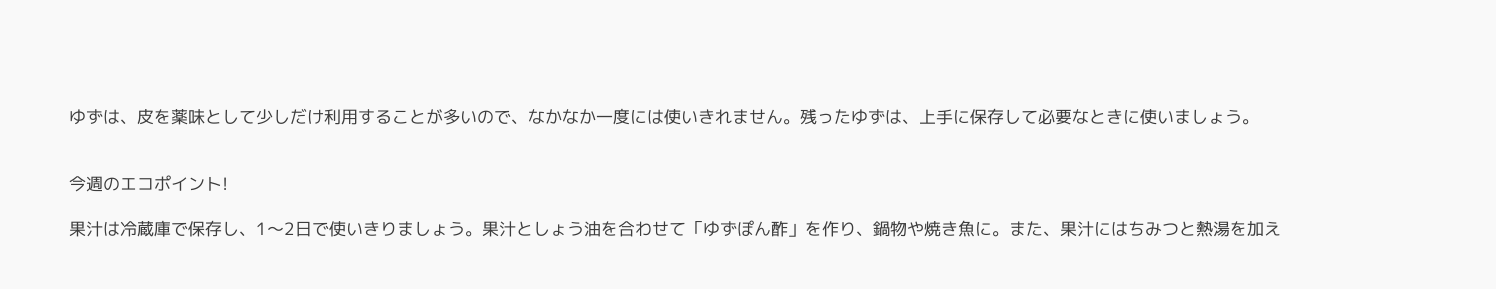ゆずは、皮を薬味として少しだけ利用することが多いので、なかなか一度には使いきれません。残ったゆずは、上手に保存して必要なときに使いましょう。


今週のエコポイント!

果汁は冷蔵庫で保存し、1〜2日で使いきりましょう。果汁としょう油を合わせて「ゆずぽん酢」を作り、鍋物や焼き魚に。また、果汁にはちみつと熱湯を加え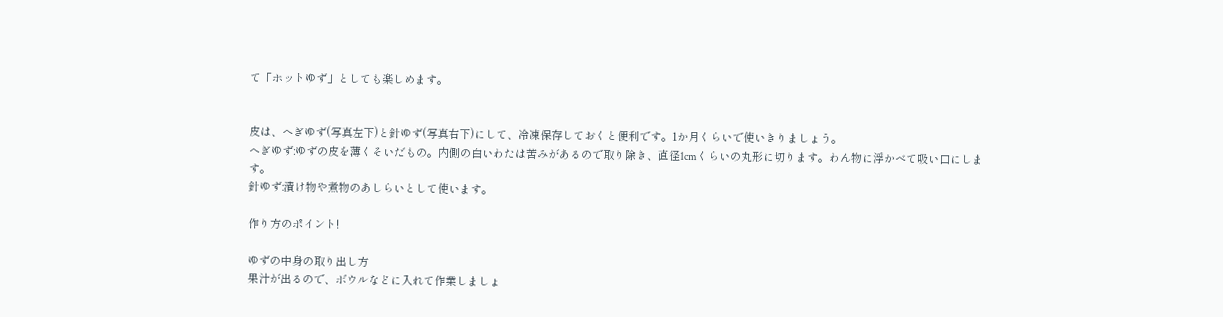て「ホットゆず」としても楽しめます。


皮は、へぎゆず(写真左下)と針ゆず(写真右下)にして、冷凍保存しておくと便利です。1か月くらいで使いきりましょう。
へぎゆず:ゆずの皮を薄くそいだもの。内側の白いわたは苦みがあるので取り除き、直径1cmくらいの丸形に切ります。わん物に浮かべて吸い口にします。
針ゆず:漬け物や煮物のあしらいとして使います。

作り方のポイント!

ゆずの中身の取り出し方
果汁が出るので、ボウルなどに入れて作業しましょ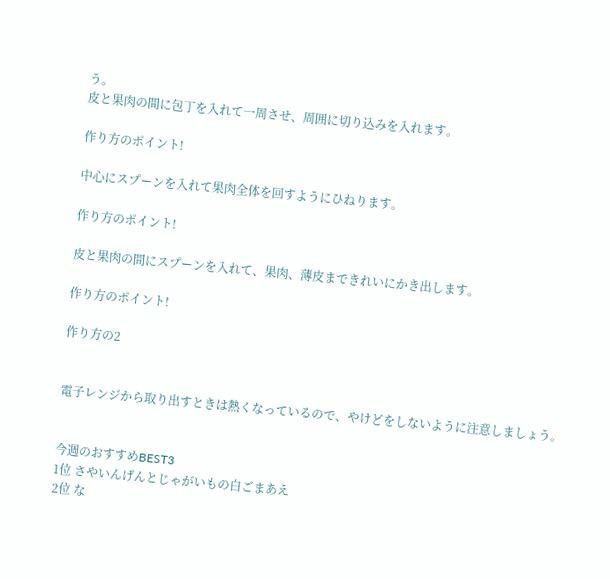う。
皮と果肉の間に包丁を入れて一周させ、周囲に切り込みを入れます。

作り方のポイント!

中心にスプーンを入れて果肉全体を回すようにひねります。

作り方のポイント!

皮と果肉の間にスプーンを入れて、果肉、薄皮まできれいにかき出します。

作り方のポイント!

作り方の2


電子レンジから取り出すときは熱くなっているので、やけどをしないように注意しましょう。


今週のおすすめBEST3
1位 さやいんげんとじゃがいもの白ごまあえ
2位 な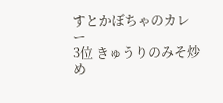すとかぼちゃのカレー
3位 きゅうりのみそ炒め